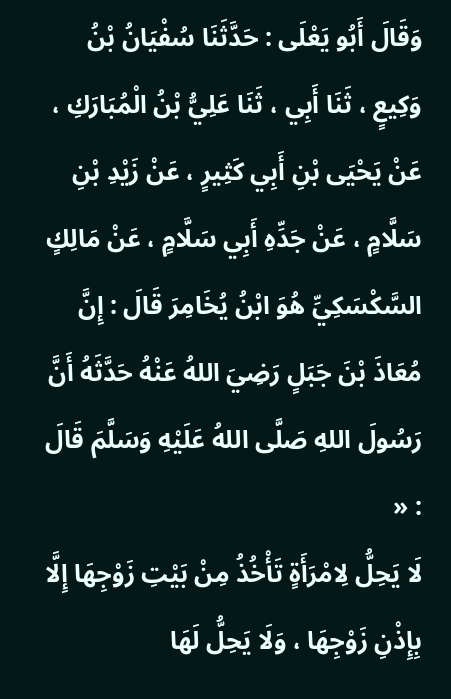وَقَالَ أَبُو يَعْلَى : حَدَّثَنَا سُفْيَانُ بْنُ وَكِيعٍ ، ثَنَا أَبِي ، ثَنَا عَلِيُّ بْنُ الْمُبَارَكِ ، عَنْ يَحْيَى بْنِ أَبِي كَثِيرٍ ، عَنْ زَيْدِ بْنِ سَلَّامٍ ، عَنْ جَدِّهِ أَبِي سَلَّامٍ ، عَنْ مَالِكٍ السَّكْسَكِيِّ هُوَ ابْنُ يُخَامِرَ قَالَ : إِنَّ مُعَاذَ بْنَ جَبَلٍ رَضِيَ اللهُ عَنْهُ حَدَّثَهُ أَنَّ رَسُولَ اللهِ صَلَّى اللهُ عَلَيْهِ وَسَلَّمَ قَالَ : «
لَا يَحِلُّ لِامْرَأَةٍ تَأْخُذُ مِنْ بَيْتِ زَوْجِهَا إِلَّا بِإِذْنِ زَوْجِهَا ، وَلَا يَحِلُّ لَهَا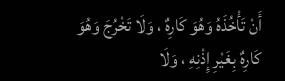أَنْ تَأْخُذَهُ وَهُوَ كَارِهٌ ، وَلَا تَخْرُجَ وَهُوَ كَارِهٌ بِغَيْرِ إِذْنِهِ ، وَلَا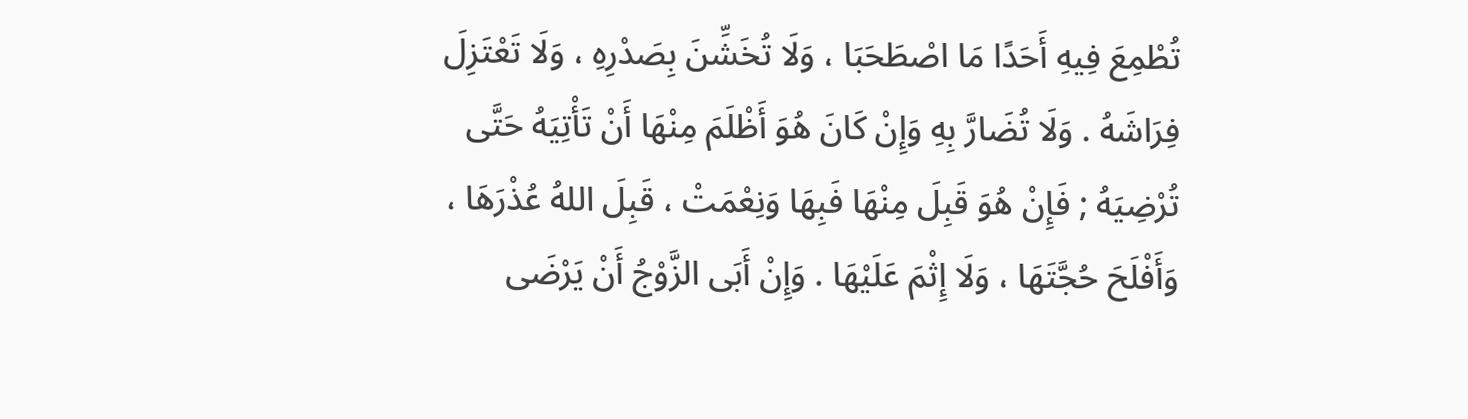تُطْمِعَ فِيهِ أَحَدًا مَا اصْطَحَبَا ، وَلَا تُخَشِّنَ بِصَدْرِهِ ، وَلَا تَعْتَزِلَ فِرَاشَهُ . وَلَا تُضَارَّ بِهِ وَإِنْ كَانَ هُوَ أَظْلَمَ مِنْهَا أَنْ تَأْتِيَهُ حَتَّى تُرْضِيَهُ ; فَإِنْ هُوَ قَبِلَ مِنْهَا فَبِهَا وَنِعْمَتْ ، قَبِلَ اللهُ عُذْرَهَا ، وَأَفْلَحَ حُجَّتَهَا ، وَلَا إِثْمَ عَلَيْهَا . وَإِنْ أَبَى الزَّوْجُ أَنْ يَرْضَى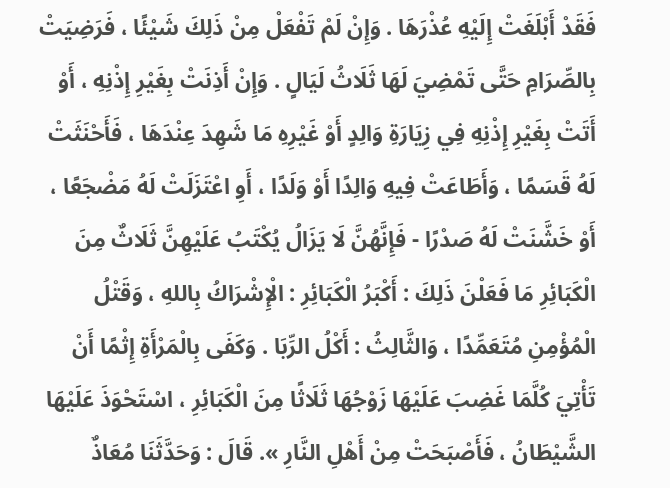فَقَدْ أَبْلَغَتْ إِلَيْهِ عُذْرَهَا . وَإِنْ لَمْ تَفْعَلْ مِنْ ذَلِكَ شَيْئًا ، فَرَضِيَتْ بِالصِّرَامِ حَتَّى تَمْضِيَ لَهَا ثَلَاثُ لَيَالٍ . وَإِنْ أَذِنَتْ بِغَيْرِ إِذْنِهِ ، أَوْ أَتَتْ بِغَيْرِ إِذْنِهِ فِي زِيَارَةِ وَالِدٍ أَوْ غَيْرِهِ مَا شَهِدَ عِنْدَهَا ، فَأَحْنَثَتْ لَهُ قَسَمًا ، وَأَطَاعَتْ فِيهِ وَالِدًا أَوْ وَلَدًا ، أَوِ اعْتَزَلَتْ لَهُ مَضْجَعًا ، أَوْ خَشَّنَتْ لَهُ صَدْرًا - فَإِنَّهُنَّ لَا يَزَالُ يُكْتَبُ عَلَيْهِنَّ ثَلَاثٌ مِنَ الْكَبَائِرِ مَا فَعَلْنَ ذَلِكَ : أَكْبَرُ الْكَبَائِرِ : الْإِشْرَاكُ بِاللهِ ، وَقَتْلُ الْمُؤْمِنِ مُتَعَمِّدًا ، وَالثَّالِثُ : أَكْلُ الرِّبَا . وَكَفَى بِالْمَرْأَةِ إِثْمًا أَنْ تَأْتِيَ كُلَّمَا غَضِبَ عَلَيْهَا زَوْجُهَا ثَلَاثًا مِنَ الْكَبَائِرِ ، اسْتَحْوَذَ عَلَيْهَا الشَّيْطَانُ ، فَأَصْبَحَتْ مِنْ أَهْلِ النَّارِ ». قَالَ : وَحَدَّثَنَا مُعَاذٌ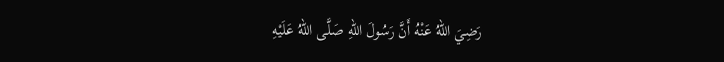رَضِيَ اللهُ عَنْهُ أَنَّ رَسُولَ اللهِ صَلَّى اللهُ عَلَيْهِ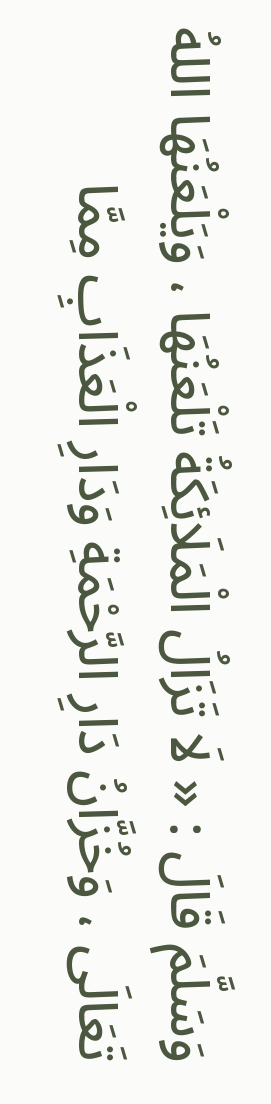وَسَلَّمَ قَالَ : « لَا تَزَالُ الْمَلَائِكَةُ تَلْعَنُهَا ، وَيَلْعَنُهَا اللهُ تَعَالَى ، وَخُزَّانُ دَارِ الرَّحْمَةِ وَدَارِ الْعَذَابِ مِمَّا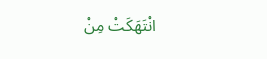انْتَهَكَتْ مِنْ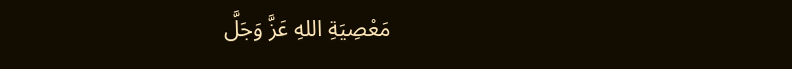مَعْصِيَةِ اللهِ عَزَّ وَجَلَّ